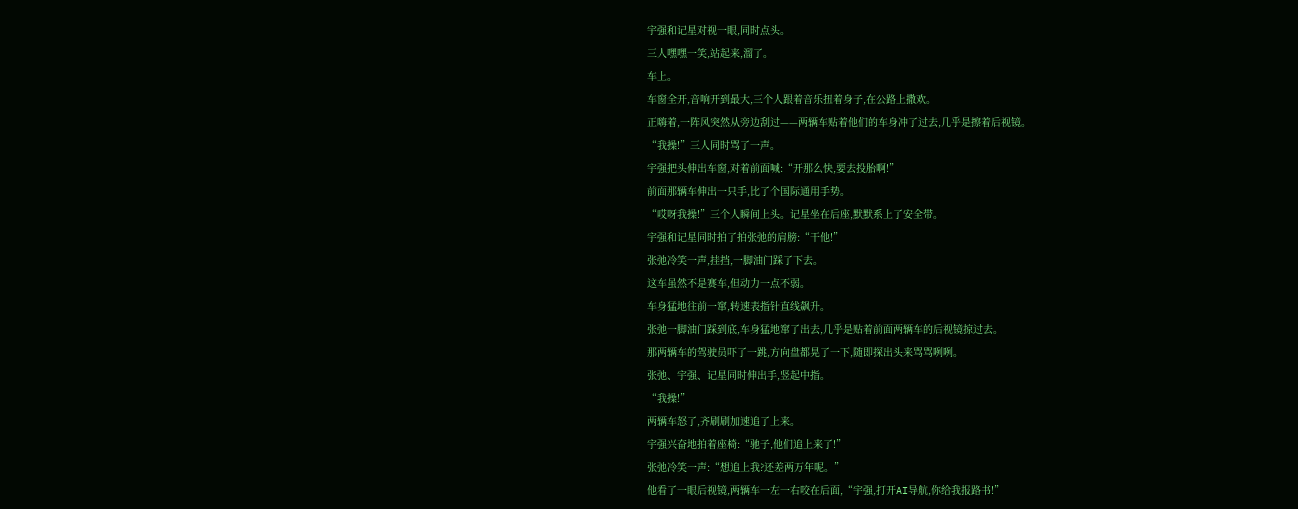宇强和记星对视一眼,同时点头。
三人嘿嘿一笑,站起来,溜了。
车上。
车窗全开,音响开到最大,三个人跟着音乐扭着身子,在公路上撒欢。
正嗨着,一阵风突然从旁边刮过——两辆车贴着他们的车身冲了过去,几乎是擦着后视镜。
“我操!”三人同时骂了一声。
宇强把头伸出车窗,对着前面喊:“开那么快,要去投胎啊!”
前面那辆车伸出一只手,比了个国际通用手势。
“哎呀我操!”三个人瞬间上头。记星坐在后座,默默系上了安全带。
宇强和记星同时拍了拍张弛的肩膀:“干他!”
张弛冷笑一声,挂挡,一脚油门踩了下去。
这车虽然不是赛车,但动力一点不弱。
车身猛地往前一窜,转速表指针直线飙升。
张弛一脚油门踩到底,车身猛地窜了出去,几乎是贴着前面两辆车的后视镜掠过去。
那两辆车的驾驶员吓了一跳,方向盘都晃了一下,随即探出头来骂骂咧咧。
张弛、宇强、记星同时伸出手,竖起中指。
“我操!”
两辆车怒了,齐刷刷加速追了上来。
宇强兴奋地拍着座椅:“驰子,他们追上来了!”
张弛冷笑一声:“想追上我?还差两万年呢。”
他看了一眼后视镜,两辆车一左一右咬在后面,“宇强,打开AI导航,你给我报路书!”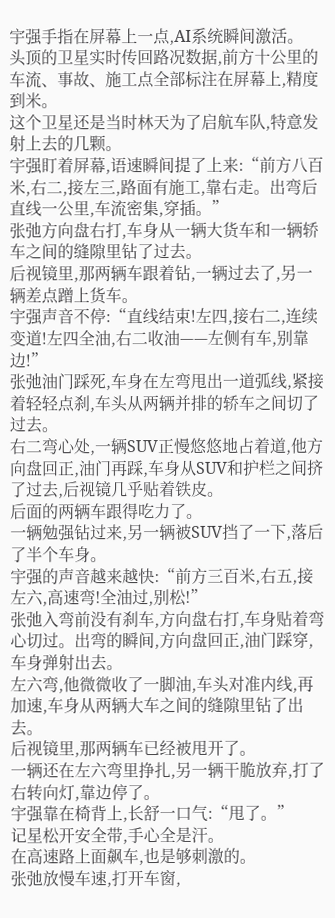宇强手指在屏幕上一点,AI系统瞬间激活。
头顶的卫星实时传回路况数据,前方十公里的车流、事故、施工点全部标注在屏幕上,精度到米。
这个卫星还是当时林天为了启航车队,特意发射上去的几颗。
宇强盯着屏幕,语速瞬间提了上来:“前方八百米,右二,接左三,路面有施工,靠右走。出弯后直线一公里,车流密集,穿插。”
张弛方向盘右打,车身从一辆大货车和一辆轿车之间的缝隙里钻了过去。
后视镜里,那两辆车跟着钻,一辆过去了,另一辆差点蹭上货车。
宇强声音不停:“直线结束!左四,接右二,连续变道!左四全油,右二收油——左侧有车,别靠边!”
张弛油门踩死,车身在左弯甩出一道弧线,紧接着轻轻点刹,车头从两辆并排的轿车之间切了过去。
右二弯心处,一辆SUV正慢悠悠地占着道,他方向盘回正,油门再踩,车身从SUV和护栏之间挤了过去,后视镜几乎贴着铁皮。
后面的两辆车跟得吃力了。
一辆勉强钻过来,另一辆被SUV挡了一下,落后了半个车身。
宇强的声音越来越快:“前方三百米,右五,接左六,高速弯!全油过,别松!”
张弛入弯前没有刹车,方向盘右打,车身贴着弯心切过。出弯的瞬间,方向盘回正,油门踩穿,车身弹射出去。
左六弯,他微微收了一脚油,车头对准内线,再加速,车身从两辆大车之间的缝隙里钻了出去。
后视镜里,那两辆车已经被甩开了。
一辆还在左六弯里挣扎,另一辆干脆放弃,打了右转向灯,靠边停了。
宇强靠在椅背上,长舒一口气:“甩了。”
记星松开安全带,手心全是汗。
在高速路上面飙车,也是够刺激的。
张弛放慢车速,打开车窗,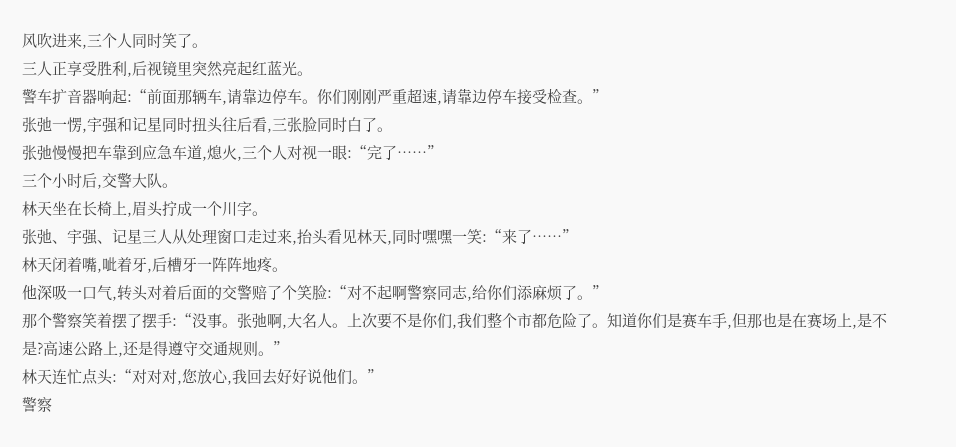风吹进来,三个人同时笑了。
三人正享受胜利,后视镜里突然亮起红蓝光。
警车扩音器响起:“前面那辆车,请靠边停车。你们刚刚严重超速,请靠边停车接受检查。”
张弛一愣,宇强和记星同时扭头往后看,三张脸同时白了。
张弛慢慢把车靠到应急车道,熄火,三个人对视一眼:“完了……”
三个小时后,交警大队。
林天坐在长椅上,眉头拧成一个川字。
张弛、宇强、记星三人从处理窗口走过来,抬头看见林天,同时嘿嘿一笑:“来了……”
林天闭着嘴,呲着牙,后槽牙一阵阵地疼。
他深吸一口气,转头对着后面的交警赔了个笑脸:“对不起啊警察同志,给你们添麻烦了。”
那个警察笑着摆了摆手:“没事。张弛啊,大名人。上次要不是你们,我们整个市都危险了。知道你们是赛车手,但那也是在赛场上,是不是?高速公路上,还是得遵守交通规则。”
林天连忙点头:“对对对,您放心,我回去好好说他们。”
警察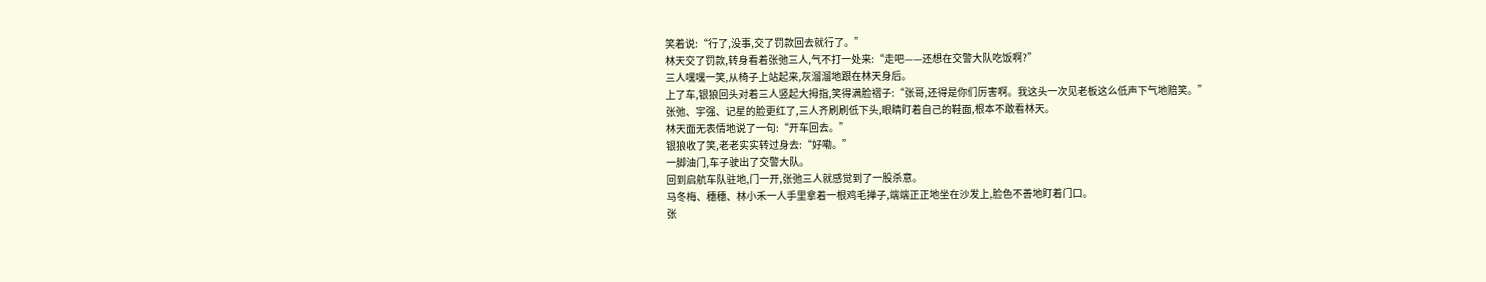笑着说:“行了,没事,交了罚款回去就行了。”
林天交了罚款,转身看着张弛三人,气不打一处来:“走吧——还想在交警大队吃饭啊?”
三人嘿嘿一笑,从椅子上站起来,灰溜溜地跟在林天身后。
上了车,银狼回头对着三人竖起大拇指,笑得满脸褶子:“张哥,还得是你们厉害啊。我这头一次见老板这么低声下气地赔笑。”
张弛、宇强、记星的脸更红了,三人齐刷刷低下头,眼睛盯着自己的鞋面,根本不敢看林天。
林天面无表情地说了一句:“开车回去。”
银狼收了笑,老老实实转过身去:“好嘞。”
一脚油门,车子驶出了交警大队。
回到启航车队驻地,门一开,张弛三人就感觉到了一股杀意。
马冬梅、穗穗、林小禾一人手里拿着一根鸡毛掸子,端端正正地坐在沙发上,脸色不善地盯着门口。
张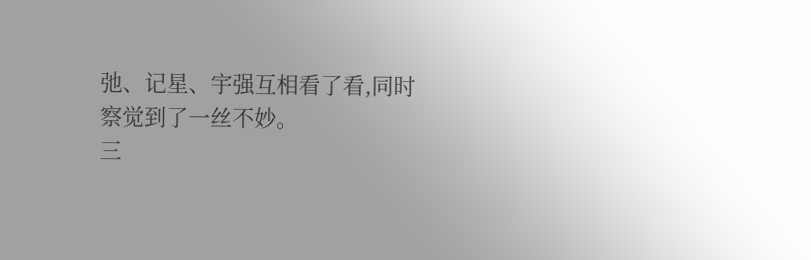弛、记星、宇强互相看了看,同时察觉到了一丝不妙。
三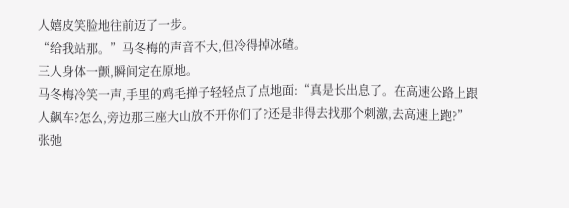人嬉皮笑脸地往前迈了一步。
“给我站那。”马冬梅的声音不大,但冷得掉冰碴。
三人身体一颤,瞬间定在原地。
马冬梅冷笑一声,手里的鸡毛掸子轻轻点了点地面:“真是长出息了。在高速公路上跟人飙车?怎么,旁边那三座大山放不开你们了?还是非得去找那个刺激,去高速上跑?”
张弛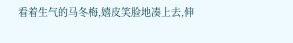看着生气的马冬梅,嬉皮笑脸地凑上去,伸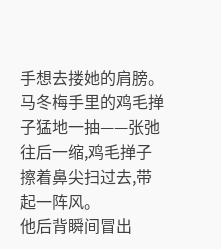手想去搂她的肩膀。
马冬梅手里的鸡毛掸子猛地一抽——张弛往后一缩,鸡毛掸子擦着鼻尖扫过去,带起一阵风。
他后背瞬间冒出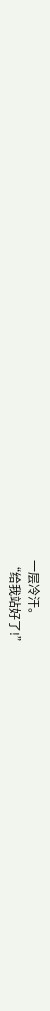一层冷汗。
“给我站好了!”